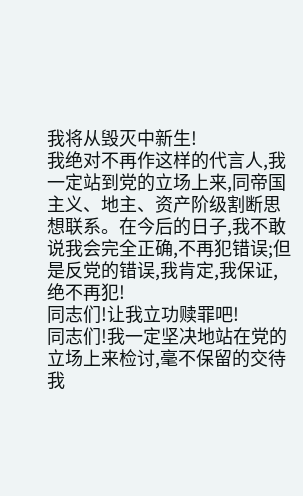我将从毁灭中新生!
我绝对不再作这样的代言人,我一定站到党的立场上来,同帝国主义、地主、资产阶级割断思想联系。在今后的日子,我不敢说我会完全正确,不再犯错误;但是反党的错误,我肯定,我保证,绝不再犯!
同志们!让我立功赎罪吧!
同志们!我一定坚决地站在党的立场上来检讨,毫不保留的交待我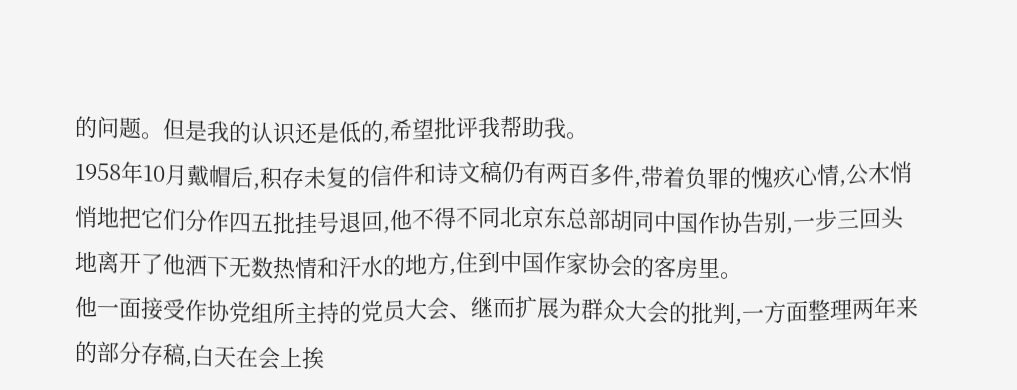的问题。但是我的认识还是低的,希望批评我帮助我。
1958年10月戴帽后,积存未复的信件和诗文稿仍有两百多件,带着负罪的愧疚心情,公木悄悄地把它们分作四五批挂号退回,他不得不同北京东总部胡同中国作协告别,一步三回头地离开了他洒下无数热情和汗水的地方,住到中国作家协会的客房里。
他一面接受作协党组所主持的党员大会、继而扩展为群众大会的批判,一方面整理两年来的部分存稿,白天在会上挨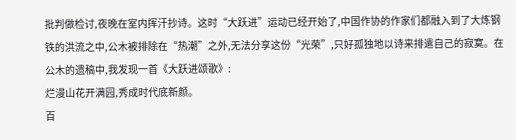批判做检讨,夜晚在室内挥汗抄诗。这时“大跃进”运动已经开始了,中国作协的作家们都融入到了大炼钢铁的洪流之中,公木被排除在“热潮”之外,无法分享这份“光荣”,只好孤独地以诗来排遣自己的寂寞。在公木的遗稿中,我发现一首《大跃进颂歌》:
烂漫山花开满园,秀成时代底新颜。
百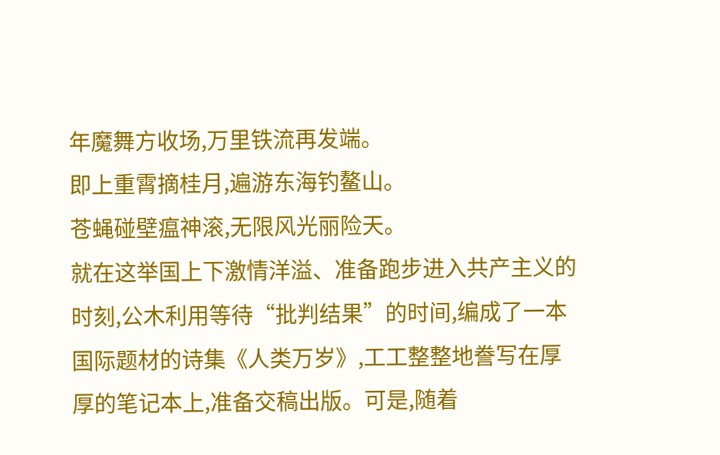年魔舞方收场,万里铁流再发端。
即上重霄摘桂月,遍游东海钓鳌山。
苍蝇碰壁瘟神滚,无限风光丽险天。
就在这举国上下激情洋溢、准备跑步进入共产主义的时刻,公木利用等待“批判结果”的时间,编成了一本国际题材的诗集《人类万岁》,工工整整地誊写在厚厚的笔记本上,准备交稿出版。可是,随着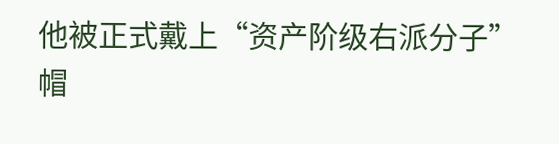他被正式戴上“资产阶级右派分子”帽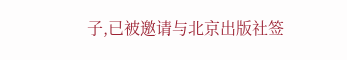子,已被邀请与北京出版社签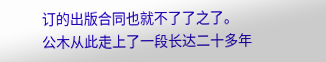订的出版合同也就不了了之了。
公木从此走上了一段长达二十多年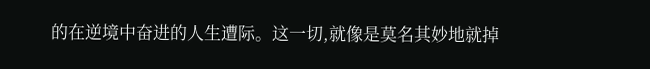的在逆境中奋进的人生遭际。这一切,就像是莫名其妙地就掉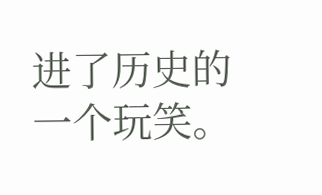进了历史的一个玩笑。